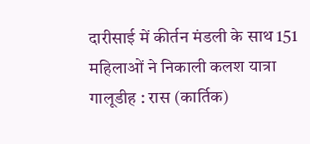दारीसाई में कीर्तन मंडली के साथ 151 महिलाओं ने निकाली कलश यात्रा
गालूडीह : रास (कार्तिक)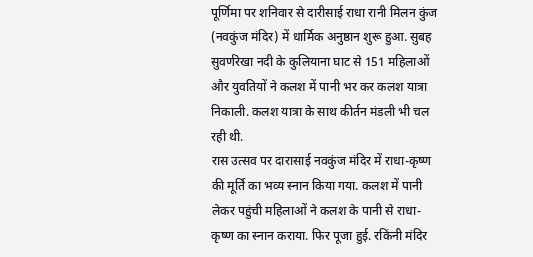पूर्णिमा पर शनिवार से दारीसाई राधा रानी मिलन कुंज (नवकुंज मंदिर) में धार्मिक अनुष्ठान शुरू हुआ. सुबह सुवर्णरेखा नदी के कुलियाना घाट से 151 महिलाओं और युवतियों ने कलश में पानी भर कर कलश यात्रा निकाली. कलश यात्रा के साथ कीर्तन मंडली भी चल रही थी.
रास उत्सव पर दारासाई नवकुंज मंदिर में राधा-कृष्ण की मूर्ति का भव्य स्नान किया गया. कलश में पानी लेकर पहुंची महिलाओं ने कलश के पानी से राधा-कृष्ण का स्नान कराया. फिर पूजा हुई. रकिंनी मंदिर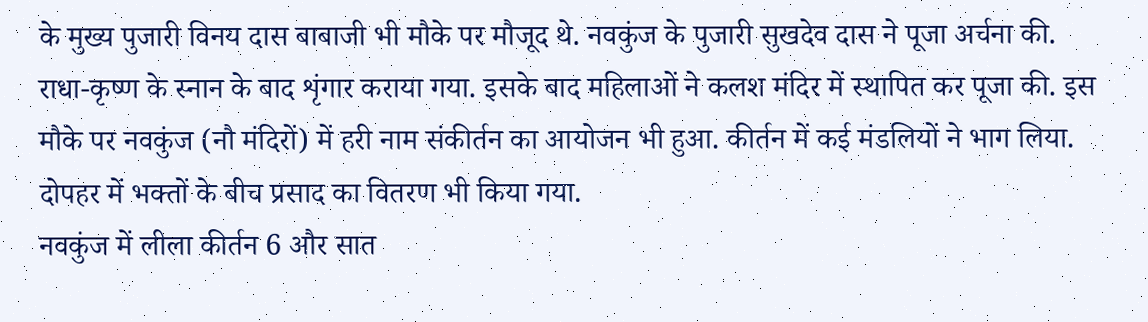के मुख्य पुजारी विनय दास बाबाजी भी मौके पर मौजूद थे. नवकुंज के पुजारी सुखदेव दास ने पूजा अर्चना की.
राधा-कृष्ण के स्नान के बाद शृंगार कराया गया. इसके बाद महिलाओं ने कलश मंदिर में स्थापित कर पूजा की. इस मौके पर नवकुंज (नौ मंदिरों) में हरी नाम संकीर्तन का आयोजन भी हुआ. कीर्तन में कई मंडलियों ने भाग लिया. दोपहर में भक्तों के बीच प्रसाद का वितरण भी किया गया.
नवकुंज में लीला कीर्तन 6 और सात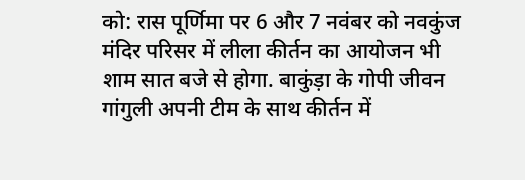को: रास पूर्णिमा पर 6 और 7 नवंबर को नवकुंज मंदिर परिसर में लीला कीर्तन का आयोजन भी शाम सात बजे से होगा. बाकुंड़ा के गोपी जीवन गांगुली अपनी टीम के साथ कीर्तन में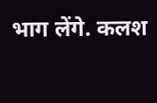भाग लेंगे. कलश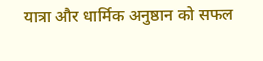यात्रा और धार्मिक अनुष्ठान को सफल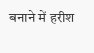बनाने में हरीश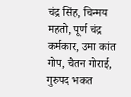चंद्र सिंह, चिन्मय महतो, पूर्ण चंद्र कर्मकार, उमा कांत गोप, चैतन गोराई, गुरुपद भकत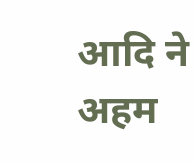आदि ने अहम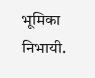भूमिका निभायी.